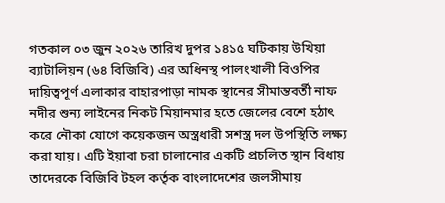গতকাল ০৩ জুন ২০২৬ তারিখ দুপর ১৪১৫ ঘটিকায় উখিয়া ব্যাটালিয়ন (৬৪ বিজিবি) এর অধিনস্থ পালংখালী বিওপির দায়িত্বপূর্ণ এলাকার বাহারপাড়া নামক স্থানের সীমান্তবর্তী নাফ নদীর শুন্য লাইনের নিকট মিয়ানমার হতে জেলের বেশে হঠাৎ করে নৌকা যোগে কয়েকজন অস্ত্রধারী সশস্ত্র দল উপস্থিতি লক্ষ্য করা যায়। এটি ইয়াবা চরা চালানোর একটি প্রচলিত স্থান বিধায় তাদেরকে বিজিবি টহল কর্তৃক বাংলাদেশের জলসীমায়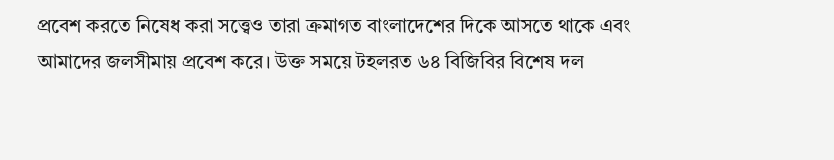প্রবেশ করতে নিষেধ করা সত্ত্বেও তারা ক্রমাগত বাংলাদেশের দিকে আসতে থাকে এবং আমাদের জলসীমায় প্রবেশ করে। উক্ত সময়ে টহলরত ৬৪ বিজিবির বিশেষ দল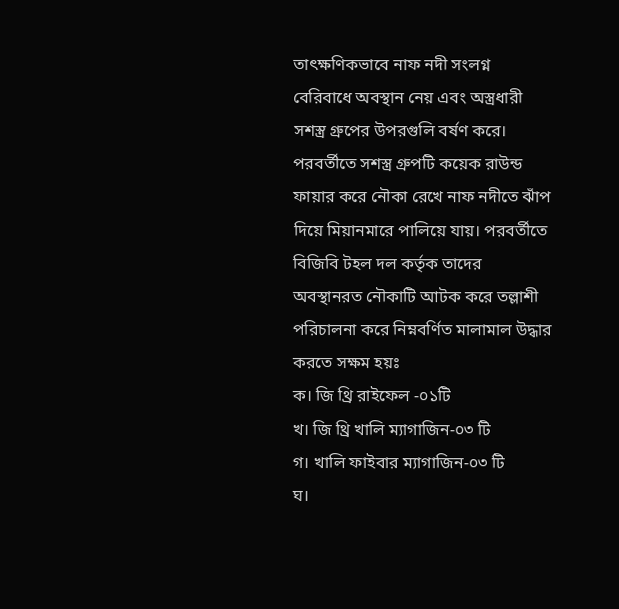তাৎক্ষণিকভাবে নাফ নদী সংলগ্ন বেরিবাধে অবস্থান নেয় এবং অস্ত্রধারী সশস্ত্র গ্রুপের উপরগুলি বর্ষণ করে। পরবর্তীতে সশস্ত্র গ্রুপটি কয়েক রাউন্ড ফায়ার করে নৌকা রেখে নাফ নদীতে ঝাঁপ দিয়ে মিয়ানমারে পালিয়ে যায়। পরবর্তীতে বিজিবি টহল দল কর্তৃক তাদের অবস্থানরত নৌকাটি আটক করে তল্লাশী পরিচালনা করে নিম্নবর্ণিত মালামাল উদ্ধার করতে সক্ষম হয়ঃ
ক। জি থ্রি রাইফেল -০১টি
খ। জি থ্রি খালি ম্যাগাজিন-০৩ টি
গ। খালি ফাইবার ম্যাগাজিন-০৩ টি
ঘ।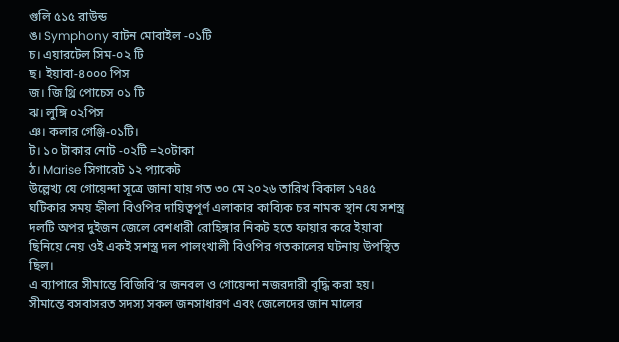গুলি ৫১৫ রাউন্ড
ঙ। Symphony বাটন মোবাইল -০১টি
চ। এয়ারটেল সিম-০২ টি
ছ। ইয়াবা-৪০০০ পিস
জ। জি থ্রি পোচেস ০১ টি
ঝ। লুঙ্গি ০২পিস
ঞ। কলার গেঞ্জি-০১টি।
ট। ১০ টাকার নোট -০২টি =২০টাকা
ঠ। Marise সিগারেট ১২ প্যাকেট
উল্লেখ্য যে গোয়েন্দা সূত্রে জানা যায় গত ৩০ মে ২০২৬ তারিখ বিকাল ১৭৪৫ ঘটিকার সময় হ্নীলা বিওপির দায়িত্বপূর্ণ এলাকার কাব্যিক চর নামক স্থান যে সশস্ত্র দলটি অপর দুইজন জেলে বেশধারী রোহিঙ্গার নিকট হতে ফায়ার করে ইয়াবা ছিনিয়ে নেয় ওই একই সশস্ত্র দল পালংখালী বিওপির গতকালের ঘটনায় উপস্থিত ছিল।
এ ব্যাপারে সীমান্তে বিজিবি’র জনবল ও গোয়েন্দা নজরদারী বৃদ্ধি করা হয়। সীমান্তে বসবাসরত সদস্য সকল জনসাধারণ এবং জেলেদের জান মালের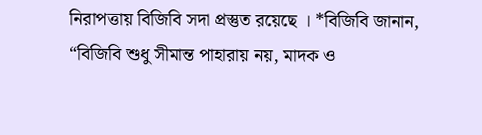নিরাপত্তায় বিজিবি সদা প্রস্তুত রয়েছে । *বিজিবি জানান, “বিজিবি শুধু সীমান্ত পাহারায় নয়, মাদক ও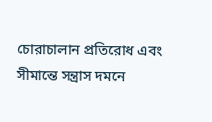চোরাচালান প্রতিরোধ এবং সীমান্তে সন্ত্রাস দমনে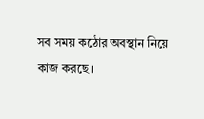সব সময় কঠোর অবস্থান নিয়ে কাজ করছে।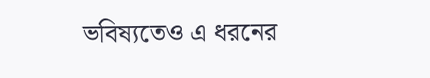ভবিষ্যতেও এ ধরনের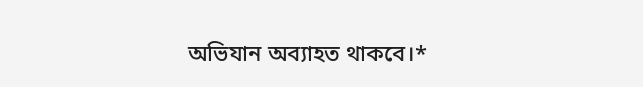অভিযান অব্যাহত থাকবে।*